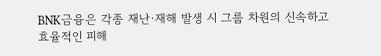BNK금융은 각종 재난·재해 발생 시 그룹 차원의 신속하고 효율적인 피해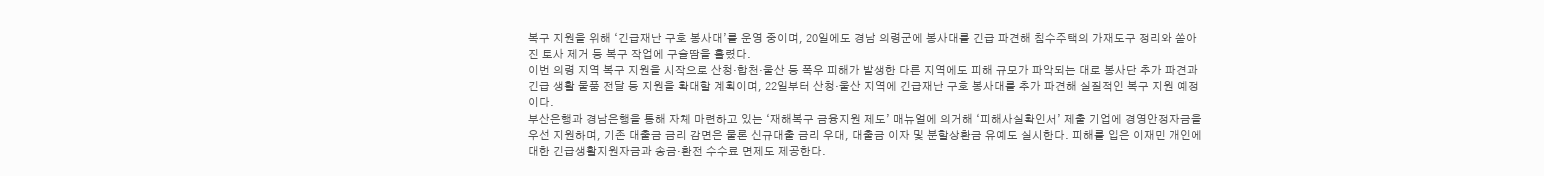복구 지원을 위해 ‘긴급재난 구호 봉사대’를 운영 중이며, 20일에도 경남 의령군에 봉사대를 긴급 파견해 침수주택의 가재도구 정리와 쏟아진 토사 제거 등 복구 작업에 구슬땀을 흘렸다.
이번 의령 지역 복구 지원을 시작으로 산청·합천·울산 등 폭우 피해가 발생한 다른 지역에도 피해 규모가 파악되는 대로 봉사단 추가 파견과 긴급 생활 물품 전달 등 지원을 확대할 계획이며, 22일부터 산청·울산 지역에 긴급재난 구호 봉사대를 추가 파견해 실질적인 복구 지원 예정이다.
부산은행과 경남은행을 통해 자체 마련하고 있는 ‘재해복구 금융지원 제도’ 매뉴얼에 의거해 ‘피해사실확인서’ 제출 기업에 경영안정자금을 우선 지원하며, 기존 대출금 금리 감면은 물론 신규대출 금리 우대, 대출금 이자 및 분할상환금 유예도 실시한다. 피해를 입은 이재민 개인에 대한 긴급생활지원자금과 송금·환전 수수료 면제도 제공한다.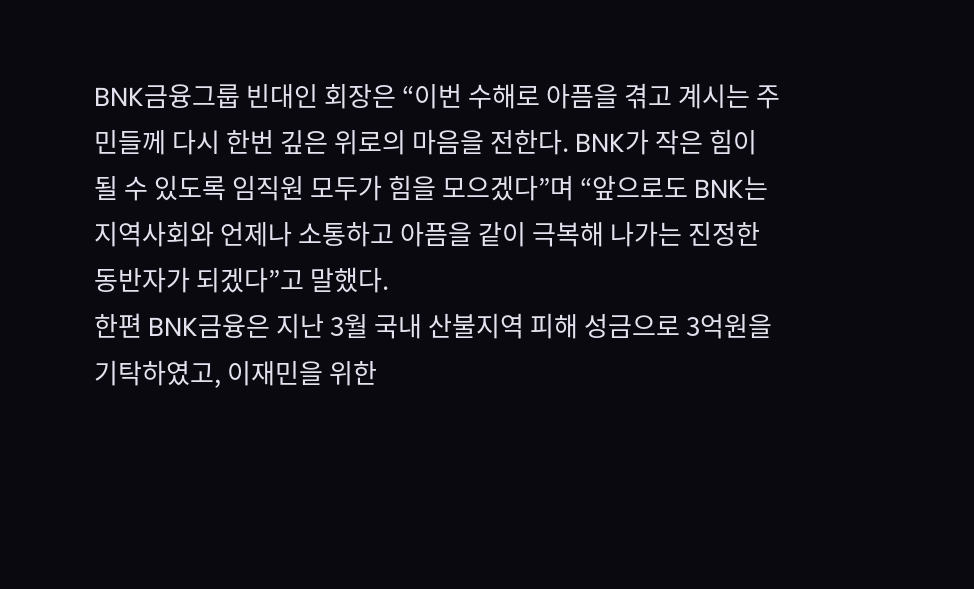BNK금융그룹 빈대인 회장은 “이번 수해로 아픔을 겪고 계시는 주민들께 다시 한번 깊은 위로의 마음을 전한다. BNK가 작은 힘이 될 수 있도록 임직원 모두가 힘을 모으겠다”며 “앞으로도 BNK는 지역사회와 언제나 소통하고 아픔을 같이 극복해 나가는 진정한 동반자가 되겠다”고 말했다.
한편 BNK금융은 지난 3월 국내 산불지역 피해 성금으로 3억원을 기탁하였고, 이재민을 위한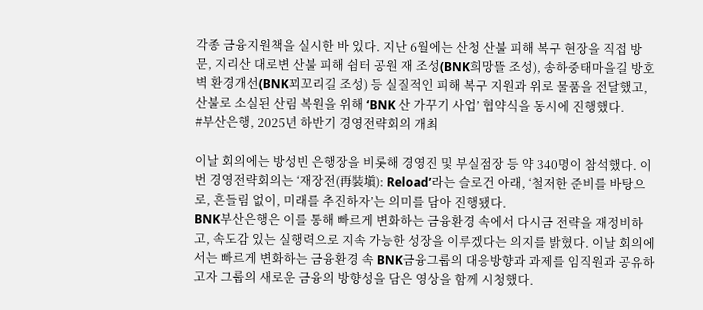각종 금융지원책을 실시한 바 있다. 지난 6월에는 산청 산불 피해 복구 현장을 직접 방문, 지리산 대로변 산불 피해 쉼터 공원 재 조성(BNK희망뜰 조성), 송하중태마을길 방호벽 환경개선(BNK꾀꼬리길 조성) 등 실질적인 피해 복구 지원과 위로 물품을 전달했고, 산불로 소실된 산림 복원을 위해 ‘BNK 산 가꾸기 사업’ 협약식을 동시에 진행했다.
#부산은행, 2025년 하반기 경영전략회의 개최

이날 회의에는 방성빈 은행장을 비롯해 경영진 및 부실점장 등 약 340명이 참석했다. 이번 경영전략회의는 ‘재장전(再裝塡): Reload’라는 슬로건 아래, ‘철저한 준비를 바탕으로, 흔들림 없이, 미래를 추진하자’는 의미를 담아 진행됐다.
BNK부산은행은 이를 통해 빠르게 변화하는 금융환경 속에서 다시금 전략을 재정비하고, 속도감 있는 실행력으로 지속 가능한 성장을 이루겠다는 의지를 밝혔다. 이날 회의에서는 빠르게 변화하는 금융환경 속 BNK금융그룹의 대응방향과 과제를 임직원과 공유하고자 그룹의 새로운 금융의 방향성을 담은 영상을 함께 시청했다.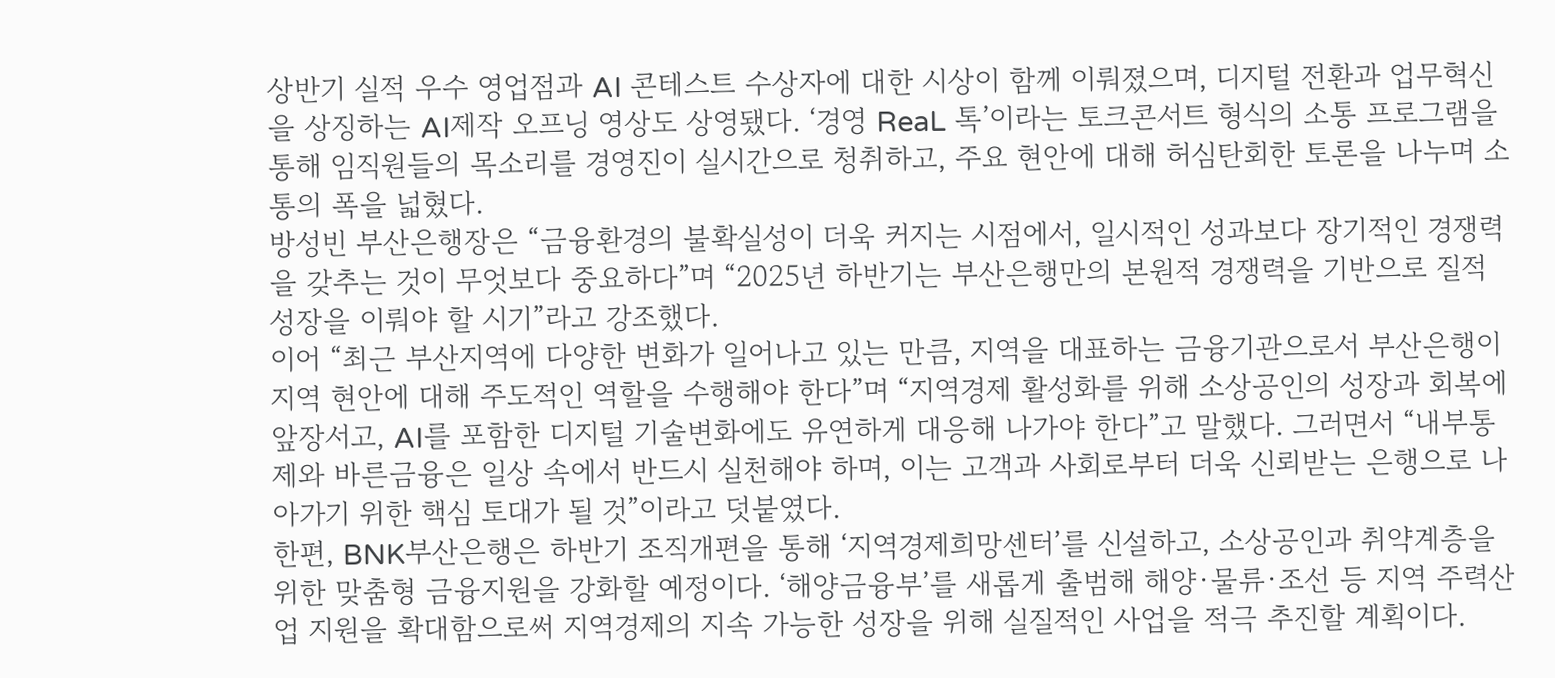상반기 실적 우수 영업점과 AI 콘테스트 수상자에 대한 시상이 함께 이뤄졌으며, 디지털 전환과 업무혁신을 상징하는 AI제작 오프닝 영상도 상영됐다. ‘경영 ReaL 톡’이라는 토크콘서트 형식의 소통 프로그램을 통해 임직원들의 목소리를 경영진이 실시간으로 청취하고, 주요 현안에 대해 허심탄회한 토론을 나누며 소통의 폭을 넓혔다.
방성빈 부산은행장은 “금융환경의 불확실성이 더욱 커지는 시점에서, 일시적인 성과보다 장기적인 경쟁력을 갖추는 것이 무엇보다 중요하다”며 “2025년 하반기는 부산은행만의 본원적 경쟁력을 기반으로 질적 성장을 이뤄야 할 시기”라고 강조했다.
이어 “최근 부산지역에 다양한 변화가 일어나고 있는 만큼, 지역을 대표하는 금융기관으로서 부산은행이 지역 현안에 대해 주도적인 역할을 수행해야 한다”며 “지역경제 활성화를 위해 소상공인의 성장과 회복에 앞장서고, AI를 포함한 디지털 기술변화에도 유연하게 대응해 나가야 한다”고 말했다. 그러면서 “내부통제와 바른금융은 일상 속에서 반드시 실천해야 하며, 이는 고객과 사회로부터 더욱 신뢰받는 은행으로 나아가기 위한 핵심 토대가 될 것”이라고 덧붙였다.
한편, BNK부산은행은 하반기 조직개편을 통해 ‘지역경제희망센터’를 신설하고, 소상공인과 취약계층을 위한 맞춤형 금융지원을 강화할 예정이다. ‘해양금융부’를 새롭게 출범해 해양·물류·조선 등 지역 주력산업 지원을 확대함으로써 지역경제의 지속 가능한 성장을 위해 실질적인 사업을 적극 추진할 계획이다.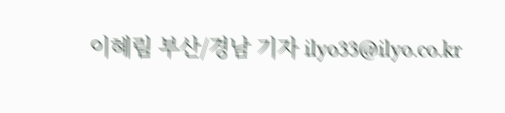이혜림 부산/경남 기자 ilyo33@ilyo.co.kr